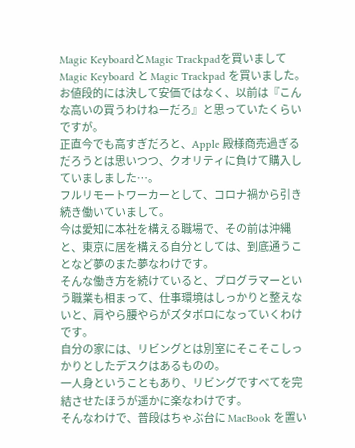Magic KeyboardとMagic Trackpadを買いまして
Magic Keyboard と Magic Trackpad を買いました。
お値段的には決して安価ではなく、以前は『こんな高いの買うわけねーだろ』と思っていたくらいですが。
正直今でも高すぎだろと、Apple 殿様商売過ぎるだろうとは思いつつ、クオリティに負けて購入していましました…。
フルリモートワーカーとして、コロナ禍から引き続き働いていまして。
今は愛知に本社を構える職場で、その前は沖縄と、東京に居を構える自分としては、到底通うことなど夢のまた夢なわけです。
そんな働き方を続けていると、プログラマーという職業も相まって、仕事環境はしっかりと整えないと、肩やら腰やらがズタボロになっていくわけです。
自分の家には、リビングとは別室にそこそこしっかりとしたデスクはあるものの。
一人身ということもあり、リビングですべてを完結させたほうが遥かに楽なわけです。
そんなわけで、普段はちゃぶ台に MacBook を置い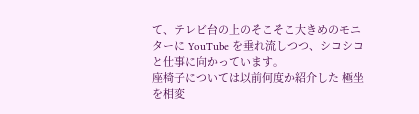て、テレビ台の上のそこそこ大きめのモニターに YouTube を垂れ流しつつ、シコシコと仕事に向かっています。
座椅子については以前何度か紹介した 極坐 を相変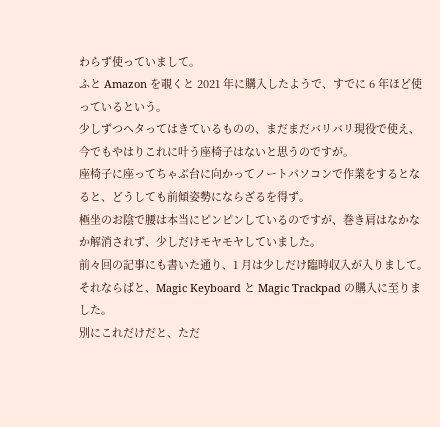わらず使っていまして。
ふと Amazon を覗くと 2021 年に購入したようで、すでに 6 年ほど使っているという。
少しずつヘタってはきているものの、まだまだバリバリ現役で使え、今でもやはりこれに叶う座椅子はないと思うのですが。
座椅子に座ってちゃぶ台に向かってノートパソコンで作業をするとなると、どうしても前傾姿勢にならざるを得ず。
極坐のお陰で腰は本当にピンピンしているのですが、巻き肩はなかなか解消されず、少しだけモヤモヤしていました。
前々回の記事にも書いた通り、1 月は少しだけ臨時収入が入りまして。
それならばと、Magic Keyboard と Magic Trackpad の購入に至りました。
別にこれだけだと、ただ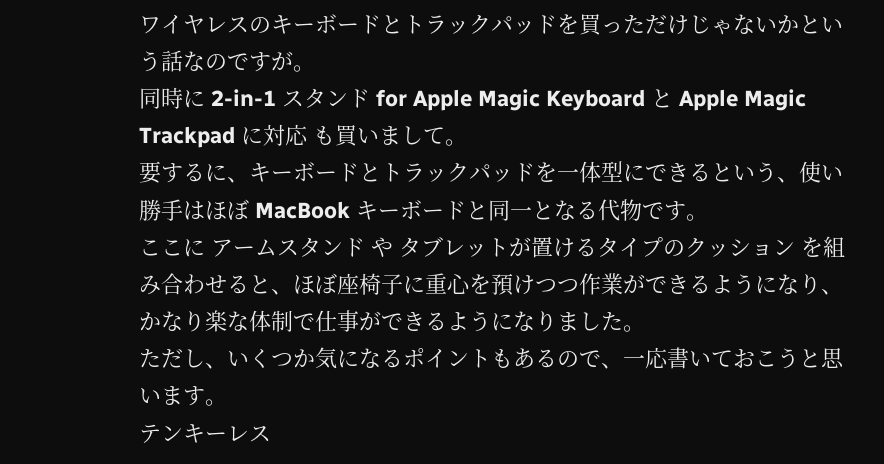ワイヤレスのキーボードとトラックパッドを買っただけじゃないかという話なのですが。
同時に 2-in-1 スタンド for Apple Magic Keyboard と Apple Magic Trackpad に対応 も買いまして。
要するに、キーボードとトラックパッドを一体型にできるという、使い勝手はほぼ MacBook キーボードと同一となる代物です。
ここに アームスタンド や タブレットが置けるタイプのクッション を組み合わせると、ほぼ座椅子に重心を預けつつ作業ができるようになり、かなり楽な体制で仕事ができるようになりました。
ただし、いくつか気になるポイントもあるので、一応書いておこうと思います。
テンキーレス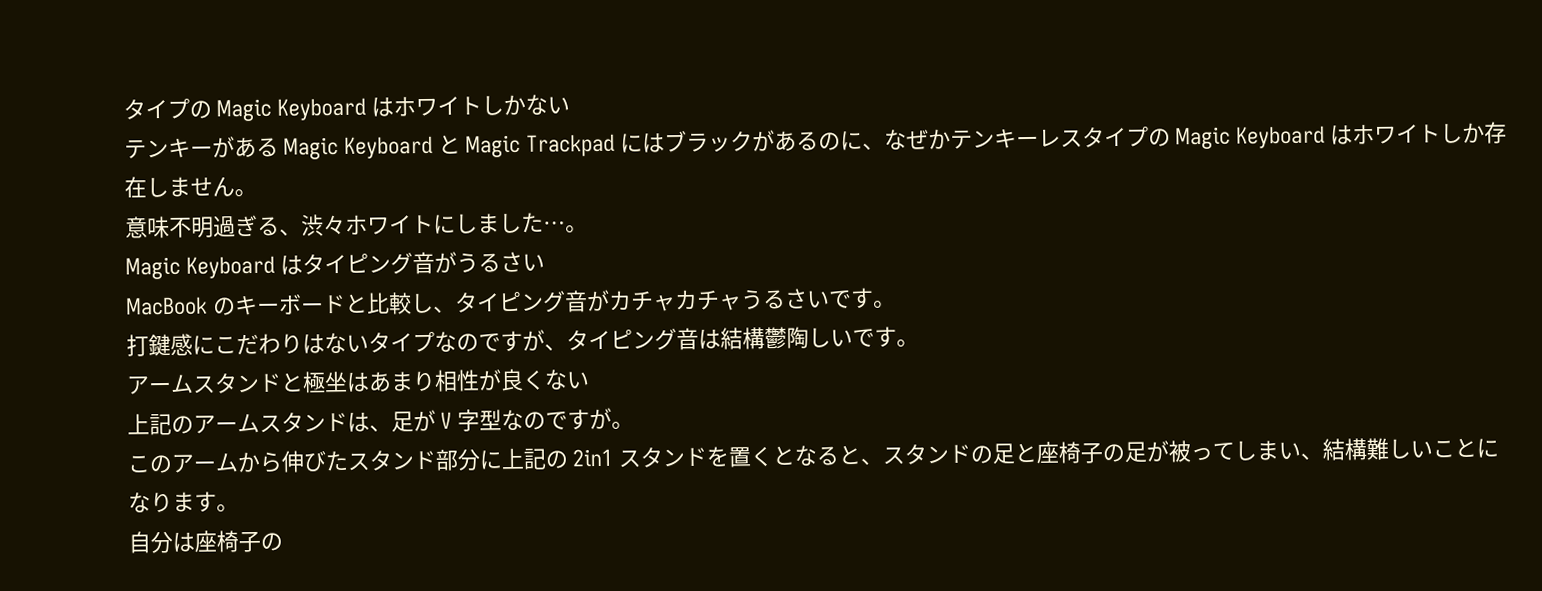タイプの Magic Keyboard はホワイトしかない
テンキーがある Magic Keyboard と Magic Trackpad にはブラックがあるのに、なぜかテンキーレスタイプの Magic Keyboard はホワイトしか存在しません。
意味不明過ぎる、渋々ホワイトにしました…。
Magic Keyboard はタイピング音がうるさい
MacBook のキーボードと比較し、タイピング音がカチャカチャうるさいです。
打鍵感にこだわりはないタイプなのですが、タイピング音は結構鬱陶しいです。
アームスタンドと極坐はあまり相性が良くない
上記のアームスタンドは、足が V 字型なのですが。
このアームから伸びたスタンド部分に上記の 2in1 スタンドを置くとなると、スタンドの足と座椅子の足が被ってしまい、結構難しいことになります。
自分は座椅子の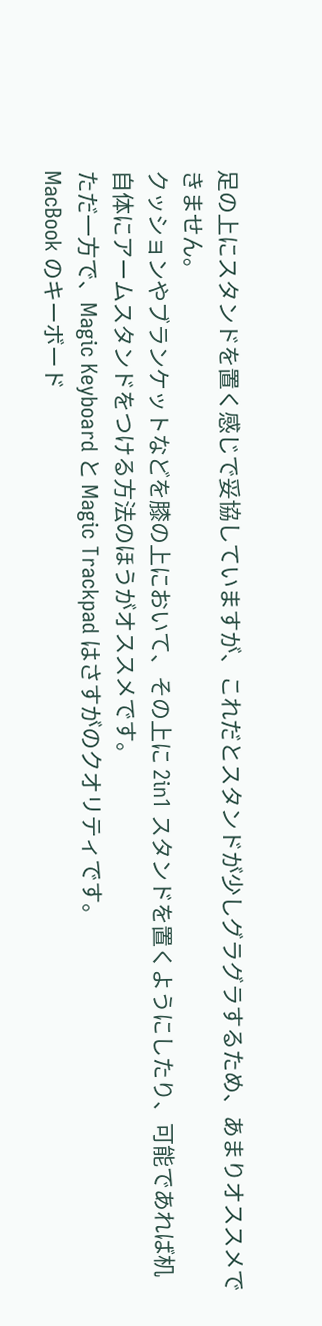足の上にスタンドを置く感じで妥協していますが、これだとスタンドが少しグラグラするため、あまりオススメできません。
クッションやブランケットなどを膝の上において、その上に 2in1 スタンドを置くようにしたり、可能であれば机自体にアームスタンドをつける方法のほうがオススメです。
ただ一方で、Magic Keyboard と Magic Trackpad はさすがのクオリティです。
MacBook のキーボード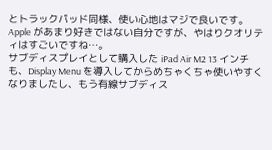とトラックパッド同様、使い心地はマジで良いです。
Apple があまり好きではない自分ですが、やはりクオリティはすごいですね…。
サブディスプレイとして購入した iPad Air M2 13 インチ も、Display Menu を導入してからめちゃくちゃ使いやすくなりましたし、もう有線サブディス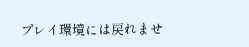プレイ環境には戻れませ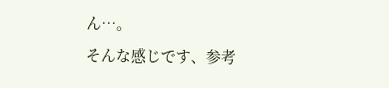ん…。
そんな感じです、参考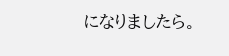になりましたら。